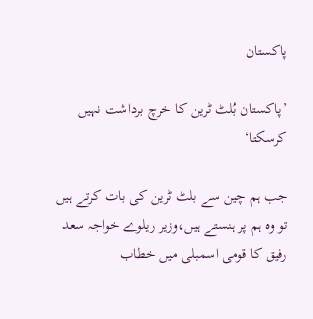پاکستان

’پاکستان بُلٹ ٹرین کا خرچ برداشت نہیں کرسکتا‘

جب ہم چین سے بلٹ ٹرین کی بات کرتے ہیں تو وہ ہم پر ہنستے ہیں،وزیر ریلوے خواجہ سعد رفیق کا قومی اسمبلی میں خطاب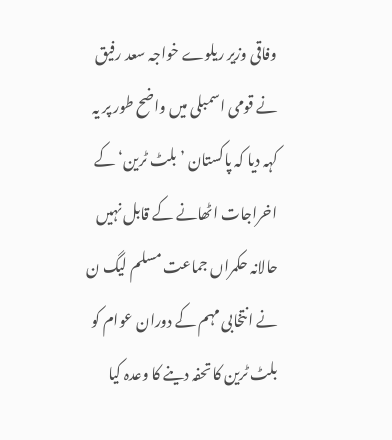وفاقی وزیر ریلوے خواجہ سعد رفیق نے قومی اسمبلی میں واضح طور پر یہ کہہ دیا کہ پاکستان ’بلٹ ٹرین‘ کے اخراجات اٹھانے کے قابل نہیں حالانہ حکمراں جماعت مسلم لیگ ن نے انتخابی مہم کے دوران عوام کو بلٹ ٹرین کا تحفہ دینے کا وعدہ کیا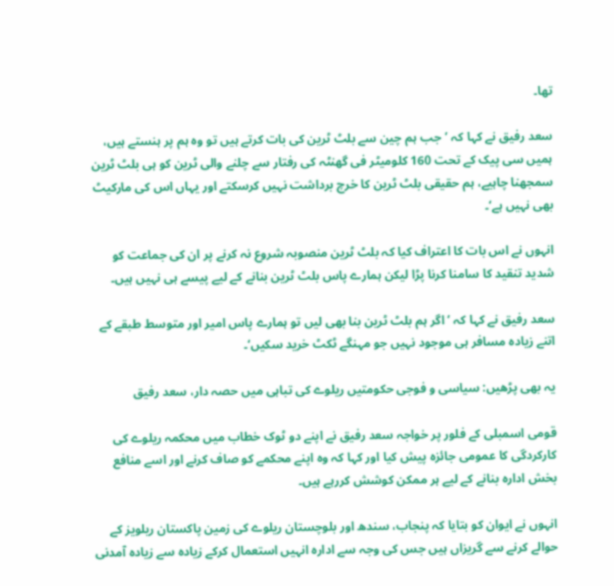تھا۔

سعد رفیق نے کہا کہ ’جب ہم چین سے بلٹ ٹرین کی بات کرتے ہیں تو وہ ہم پر ہنستے ہیں، ہمیں سی پیک کے تحت 160 کلومیٹر فی گھنٹہ کی رفتار سے چلنے والی ٹرین کو ہی بلٹ ٹرین سمجھنا چاہیے، ہم حقیقی بلٹ ٹرین کا خرچ برداشت نہیں کرسکتے اور یہاں اس کی مارکیٹ بھی نہیں ہے‘۔

انہوں نے اس بات کا اعتراف کیا کہ بلٹ ٹرین منصوبہ شروع نہ کرنے پر ان کی جماعت کو شدید تنقید کا سامنا کرنا پڑا لیکن ہمارے پاس بلٹ ٹرین بنانے کے لیے پیسے ہی نہیں ہیں۔

سعد رفیق نے کہا کہ ’اگر ہم بلٹ ٹرین بنا بھی لیں تو ہمارے پاس امیر اور متوسط طبقے کے اتنے زیادہ مسافر ہی موجود نہیں جو مہنگے ٹکٹ خرید سکیں‘۔

یہ بھی پڑھیں: سیاسی و فوجی حکومتیں ریلوے کی تباہی میں حصہ دار، سعد رفیق

قومی اسمبلی کے فلور پر خواجہ سعد رفیق نے اپنے دو ٹوک خطاب میں محکمہ ریلوے کی کارکردگی کا عمومی جائزہ پیش کیا اور کہا کہ وہ اپنے محکمے کو صاف کرنے اور اسے منافع بخش ادارہ بنانے کے لیے ہر ممکن کوشش کررہے ہیں۔

انہوں نے ایوان کو بتایا کہ پنجاب، سندھ اور بلوچستان ریلوے کی زمین پاکستان ریلویز کے حوالے کرنے سے گریزاں ہیں جس کی وجہ سے ادارہ انہیں استعمال کرکے زیادہ سے زیادہ آمدنی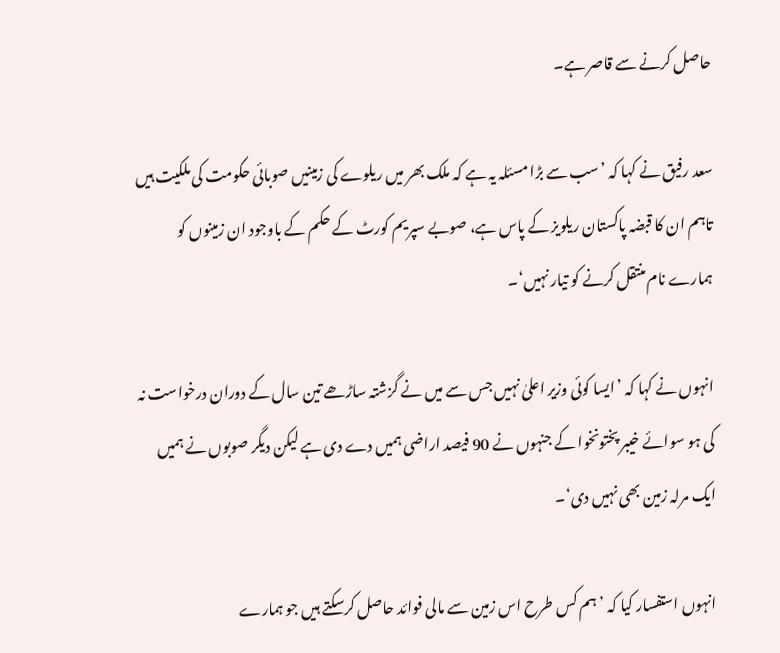حاصل کرنے سے قاصر ہے۔

سعد رفیق نے کہا کہ ’سب سے بڑا مسئلہ یہ ہے کہ ملک بھر میں ریلوے کی زمینیں صوبائی حکومت کی ملکیت ہیں تاہم ان کا قبضہ پاکستان ریلویز کے پاس ہے، صوبے سپریم کورٹ کے حکم کے باوجود ان زمینوں کو ہمارے نام منتقل کرنے کو تیار نہیں‘۔

انہوں نے کہا کہ ’ایسا کوئی وزیر اعلیٰ نہیں جس سے میں نے گزشتہ ساڑھے تین سال کے دوران درخواست نہ کی ہو سوائے خیبر پختونخوا کے جنہوں نے 90 فیصد اراضی ہمیں دے دی ہے لیکن دیگر صوبوں نے ہمیں ایک مرلہ زمین بھی نہیں دی‘۔

انہوں استفسار کیا کہ ’ہم کس طرح اس زمین سے مالی فوائد حاصل کرسکتے ہیں جو ہمارے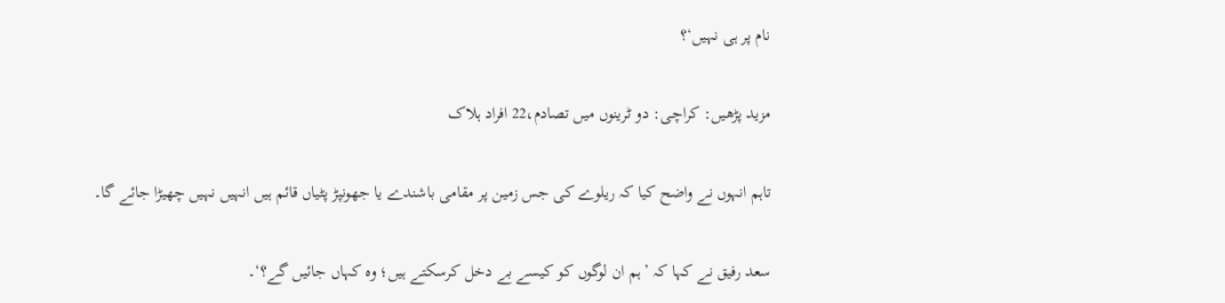نام پر ہی نہیں‘؟

مزید پڑھیں: کراچی: دو ٹرینوں میں تصادم،22 افراد ہلاک

تاہم انہوں نے واضح کیا کہ ریلوے کی جس زمین پر مقامی باشندے یا جھونپڑ پٹیاں قائم ہیں انہیں نہیں چھیڑا جائے گا۔

سعد رفیق نے کہا کہ ’ہم ان لوگوں کو کیسے بے دخل کرسکتے ہیں؛ وہ کہاں جائیں گے؟‘۔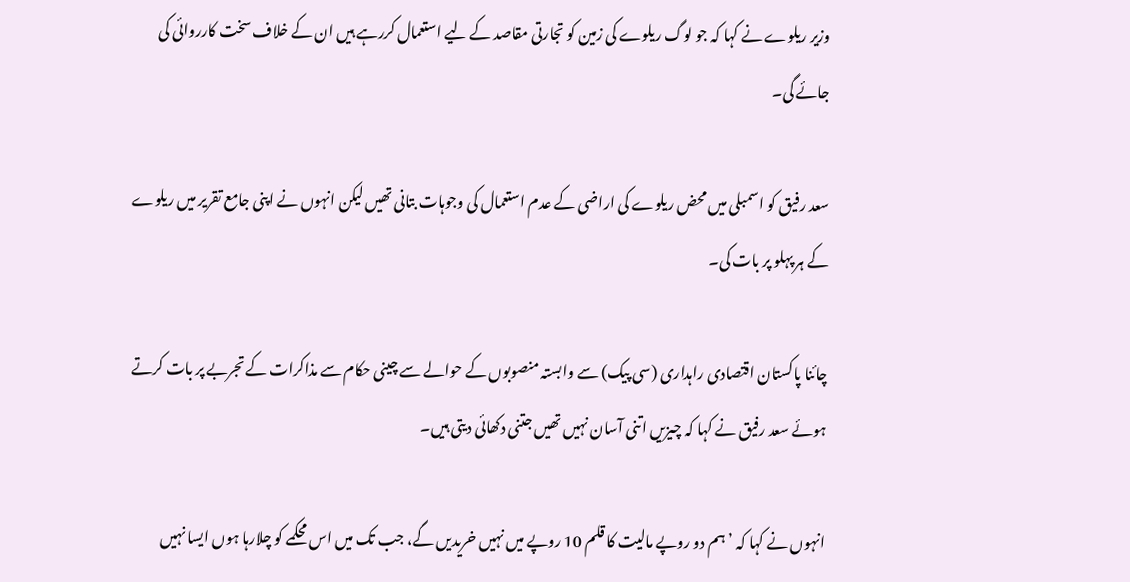وزیر ریلوے نے کہا کہ جو لوگ ریلوے کی زمین کو تجارتی مقاصد کے لیے استعمال کررہے ہیں ان کے خلاف سخت کارروائی کی جائے گی۔

سعد رفیق کو اسمبلی میں محض ریلوے کی اراضی کے عدم استعمال کی وجوہات بتانی تھیں لیکن انہوں نے اپنی جامع تقریر میں ریلوے کے ہر پہلو پر بات کی۔

چائنا پاکستان اقتصادی راہداری (سی پیک) سے وابستہ منصوبوں کے حوالے سے چینی حکام سے مذاکرات کے تجربے پر بات کرتے ہوئے سعد رفیق نے کہا کہ چیزیں اتنی آسان نہیں تھیں جتنی دکھائی دیتی ہیں۔

انہوں نے کہا کہ ’ہم دو روپے مالیت کا قلم 10 روپے میں نہیں خریدیں گے، جب تک میں اس محکمے کو چلارہا ہوں ایسا نہیں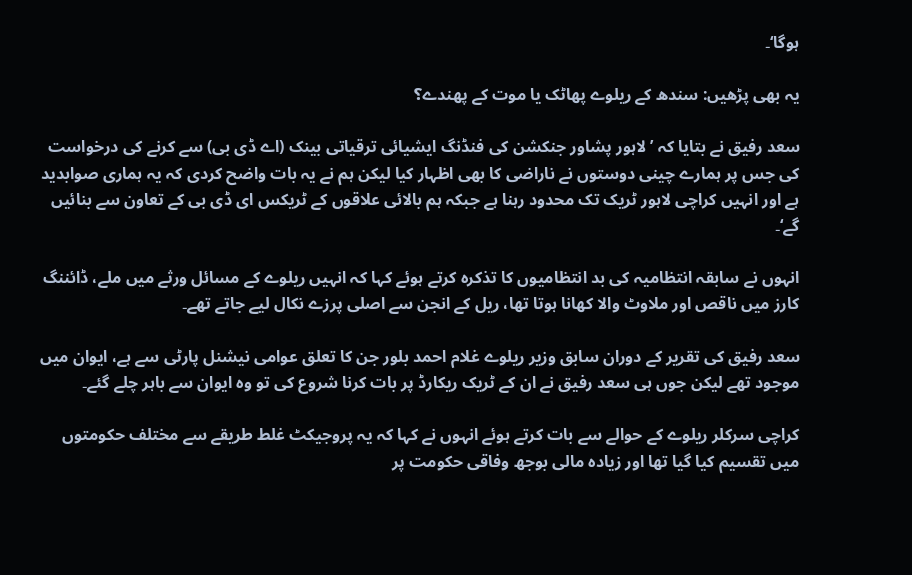ہوگا‘۔

یہ بھی پڑھیں: سندھ کے ریلوے پھاٹک یا موت کے پھندے؟

سعد رفیق نے بتایا کہ ’لاہور پشاور جنکشن کی فنڈنگ ایشیائی ترقیاتی بینک (اے ڈی بی) سے کرنے کی درخواست کی جس پر ہمارے چینی دوستوں نے ناراضی کا بھی اظہار کیا لیکن ہم نے یہ بات واضح کردی کہ یہ ہماری صوابدید ہے اور انہیں کراچی لاہور ٹریک تک محدود رہنا ہے جبکہ ہم بالائی علاقوں کے ٹریکس ای ڈی بی کے تعاون سے بنائیں گے‘۔

انہوں نے سابقہ انتظامیہ کی بد انتظامیوں کا تذکرہ کرتے ہوئے کہا کہ انہیں ریلوے کے مسائل ورثے میں ملے، ڈائننگ کارز میں ناقص اور ملاوٹ والا کھانا ہوتا تھا، ریل کے انجن سے اصلی پرزے نکال لیے جاتے تھے۔

سعد رفیق کی تقریر کے دوران سابق وزیر ریلوے غلام احمد بلور جن کا تعلق عوامی نیشنل پارٹی سے ہے، ایوان میں موجود تھے لیکن جوں ہی سعد رفیق نے ان کے ٹریک ریکارڈ پر بات کرنا شروع کی تو وہ ایوان سے باہر چلے گئے۔

کراچی سرکلر ریلوے کے حوالے سے بات کرتے ہوئے انہوں نے کہا کہ یہ پروجیکٹ غلط طریقے سے مختلف حکومتوں میں تقسیم کیا گیا تھا اور زیادہ مالی بوجھ وفاقی حکومت پر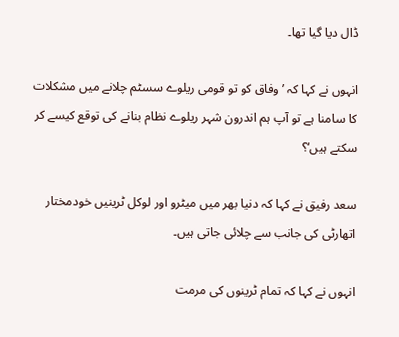ڈال دیا گیا تھا۔

انہوں نے کہا کہ ’وفاق کو تو قومی ریلوے سسٹم چلانے میں مشکلات کا سامنا ہے تو آپ ہم اندرون شہر ریلوے نظام بنانے کی توقع کیسے کر سکتے ہیں‘؟

سعد رفیق نے کہا کہ دنیا بھر میں میٹرو اور لوکل ٹرینیں خودمختار اتھارٹی کی جانب سے چلائی جاتی ہیں۔

انہوں نے کہا کہ تمام ٹرینوں کی مرمت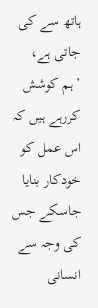ہاتھ سے کی جاتی ہے، ’ہم کوشش کررہے ہیں کہ اس عمل کو خودکار بنایا جاسکے جس کی وجہ سے انسانی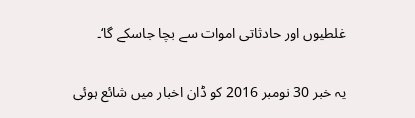غلطیوں اور حادثاتی اموات سے بچا جاسکے گا‘۔

یہ خبر 30 نومبر 2016 کو ڈان اخبار میں شائع ہوئی